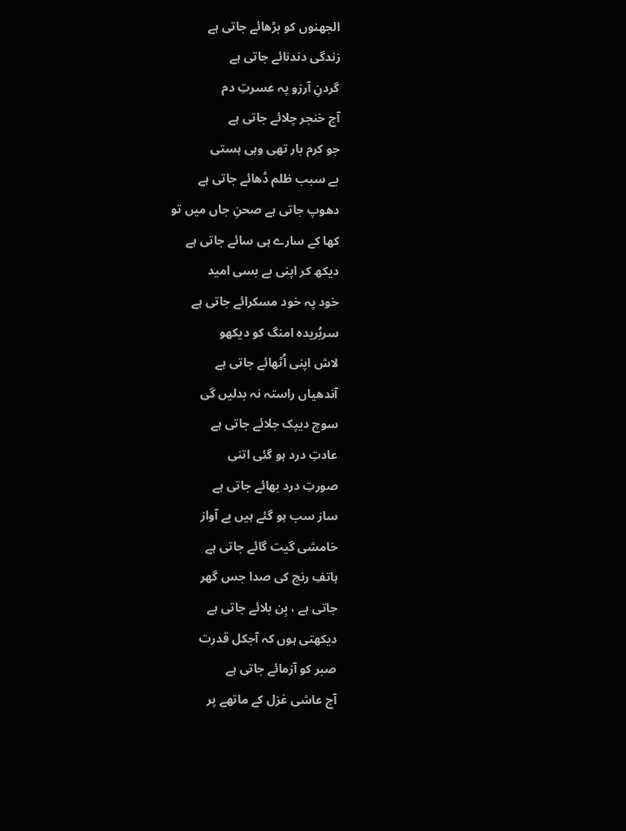الجھنوں کو بڑھائے جاتی ہے
زندگی دندنائے جاتی ہے
گردنِ آرزو پہ عسرتِ دم
آج خنجر چلائے جاتی ہے
جو کرم بار تھی وہی ہستی
بے سبب ظلم ڈھائے جاتی ہے
دھوپ جاتی ہے صحنِ جاں میں تو
کھا کے سارے ہی سائے جاتی ہے
دیکھ کر اپنی بے بسی امید
خود پہ خود مسکرائے جاتی ہے
سربُریدہ امنگ کو دیکھو
لاش اپنی اُٹھائے جاتی ہے
آندھیاں راستہ نہ بدلیں گی
سوچ دیپک جلائے جاتی ہے
عادتِ درد ہو گئی اتنی
صورتِ درد بھائے جاتی ہے
ساز سب ہو گئے ہیں بے آواز
خامشی گیت گائے جاتی ہے
ہاتفِ رنج کی صدا جس گھر
جاتی ہے ، بِن بلائے جاتی ہے
دیکھتی ہوں کہ آجکل قدرت
صبر کو آزمائے جاتی ہے
آج عاشی غزل کے ماتھے پر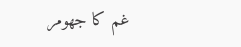غم کا جھومر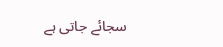سجائے جاتی ہے